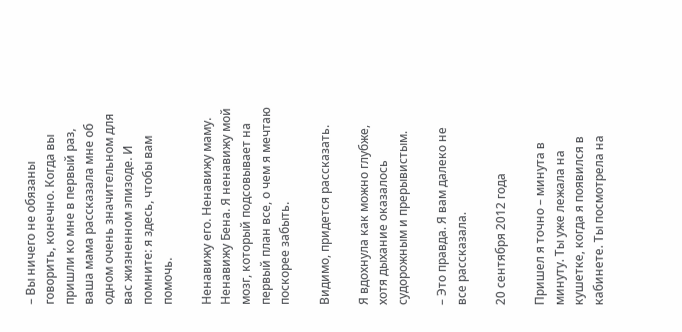– Вы ничего не обязаны говорить, конечно. Когда вы пришли ко мне в первый раз, ваша мама рассказала мне об одном очень значительном для вас жизненном эпизоде. И помните: я здесь, чтобы вам помочь.

Ненавижу его. Ненавижу маму. Ненавижу Бена. Я ненавижу мой мозг, который подсовывает на первый план все, о чем я мечтаю поскорее забыть.

Видимо, придется рассказать.

Я вдохнула как можно глубже, хотя дыхание оказалось судорожным и прерывистым.

– Это правда. Я вам далеко не все рассказала.

20 сентября 2012 года

Пришел я точно – минута в минуту. Ты уже лежала на кушетке, когда я появился в кабинете. Ты посмотрела на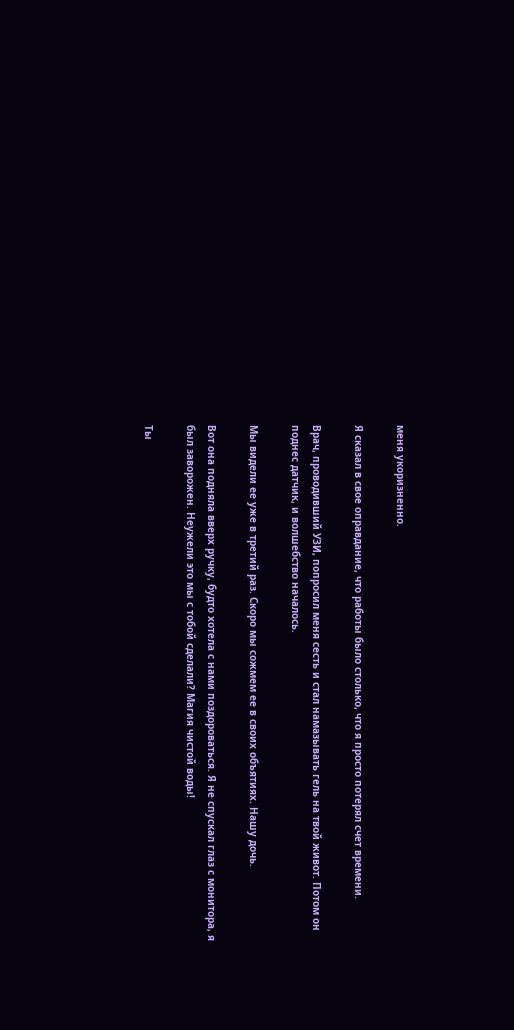меня укоризненно.

Я сказал в свое оправдание, что работы было столько, что я просто потерял счет времени.

Врач, проводивший УЗИ, попросил меня сесть и стал намазывать гель на твой живот. Потом он поднес датчик, и волшебство началось.

Мы видели ее уже в третий раз. Скоро мы сожмем ее в своих объятиях. Нашу дочь.

Вот она подняла вверх ручку, будто хотела с нами поздороваться. Я не спускал глаз с монитора, я был заворожен. Неужели это мы с тобой сделали? Магия чистой воды!

Ты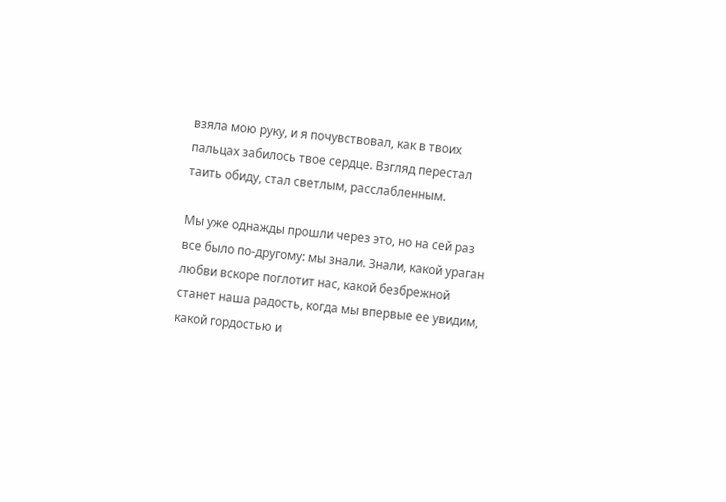взяла мою руку, и я почувствовал, как в твоих пальцах забилось твое сердце. Взгляд перестал таить обиду, стал светлым, расслабленным.

Мы уже однажды прошли через это, но на сей раз все было по-другому: мы знали. Знали, какой ураган любви вскоре поглотит нас, какой безбрежной станет наша радость, когда мы впервые ее увидим, какой гордостью и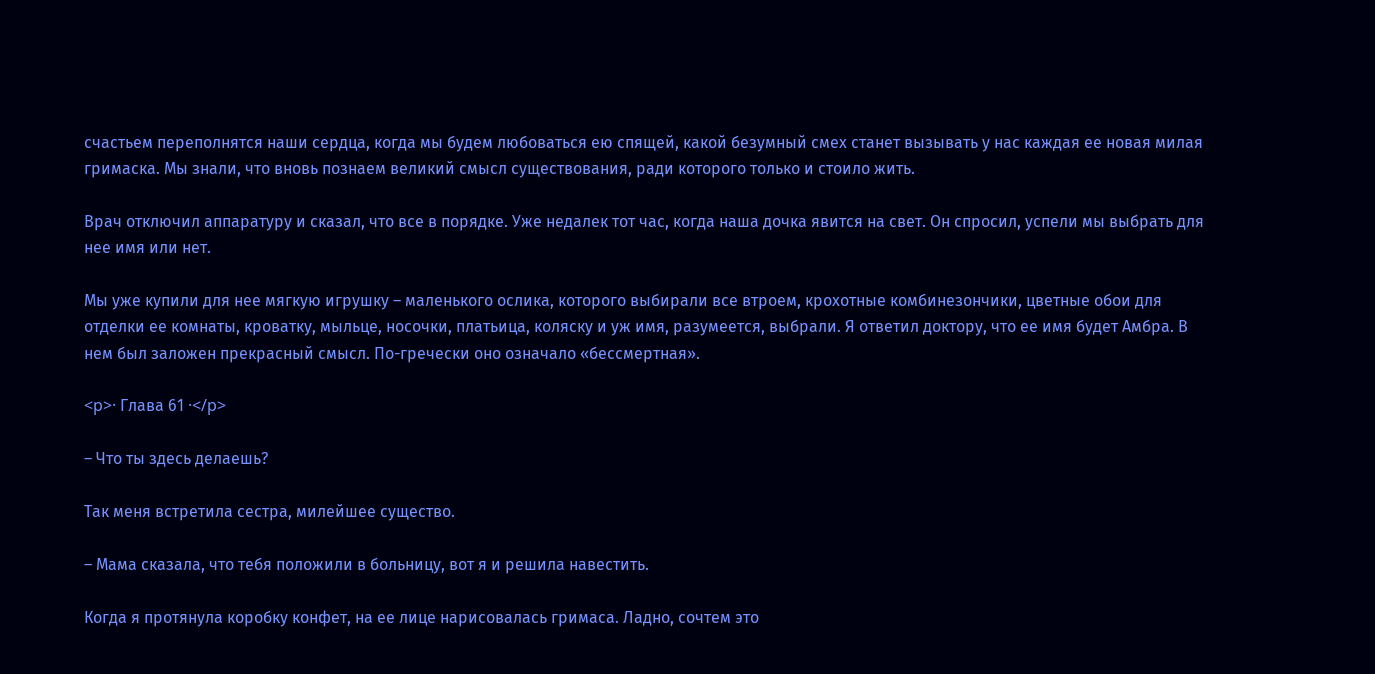счастьем переполнятся наши сердца, когда мы будем любоваться ею спящей, какой безумный смех станет вызывать у нас каждая ее новая милая гримаска. Мы знали, что вновь познаем великий смысл существования, ради которого только и стоило жить.

Врач отключил аппаратуру и сказал, что все в порядке. Уже недалек тот час, когда наша дочка явится на свет. Он спросил, успели мы выбрать для нее имя или нет.

Мы уже купили для нее мягкую игрушку – маленького ослика, которого выбирали все втроем, крохотные комбинезончики, цветные обои для отделки ее комнаты, кроватку, мыльце, носочки, платьица, коляску и уж имя, разумеется, выбрали. Я ответил доктору, что ее имя будет Амбра. В нем был заложен прекрасный смысл. По-гречески оно означало «бессмертная».

<p>· Глава 61 ·</p>

– Что ты здесь делаешь?

Так меня встретила сестра, милейшее существо.

– Мама сказала, что тебя положили в больницу, вот я и решила навестить.

Когда я протянула коробку конфет, на ее лице нарисовалась гримаса. Ладно, сочтем это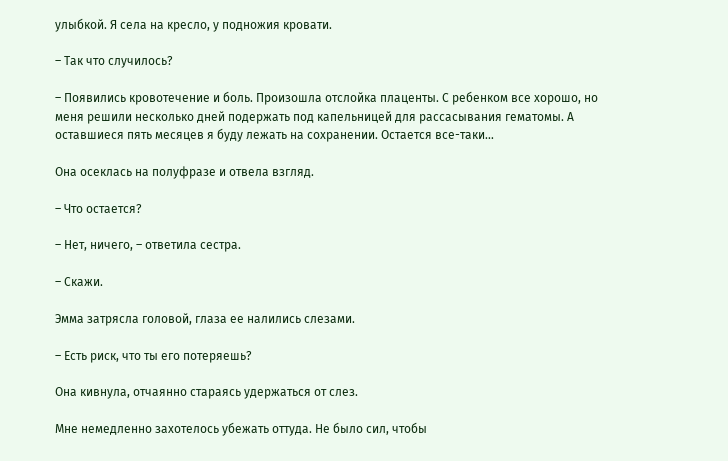улыбкой. Я села на кресло, у подножия кровати.

– Так что случилось?

– Появились кровотечение и боль. Произошла отслойка плаценты. С ребенком все хорошо, но меня решили несколько дней подержать под капельницей для рассасывания гематомы. А оставшиеся пять месяцев я буду лежать на сохранении. Остается все-таки…

Она осеклась на полуфразе и отвела взгляд.

– Что остается?

– Нет, ничего, – ответила сестра.

– Скажи.

Эмма затрясла головой, глаза ее налились слезами.

– Есть риск, что ты его потеряешь?

Она кивнула, отчаянно стараясь удержаться от слез.

Мне немедленно захотелось убежать оттуда. Не было сил, чтобы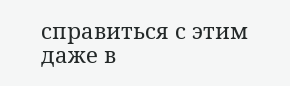справиться с этим даже в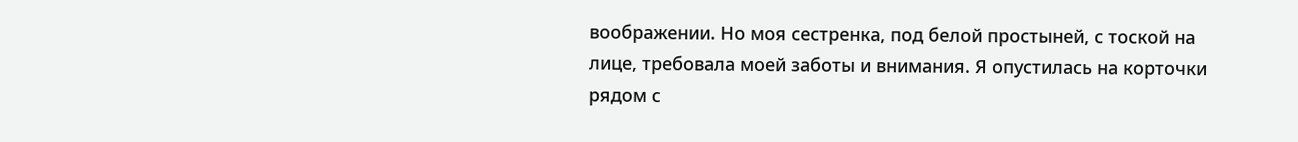воображении. Но моя сестренка, под белой простыней, с тоской на лице, требовала моей заботы и внимания. Я опустилась на корточки рядом с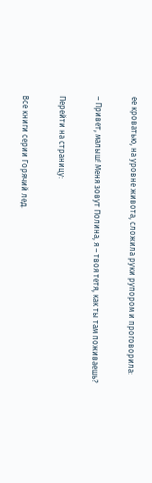ее кроватью, на уровне живота, сложила руки рупором и проговорила:

– Привет, малыш! Меня зовут Полина, я – твоя тетя, как ты там поживаешь?

Перейти на страницу:

Все книги серии Горячий лед.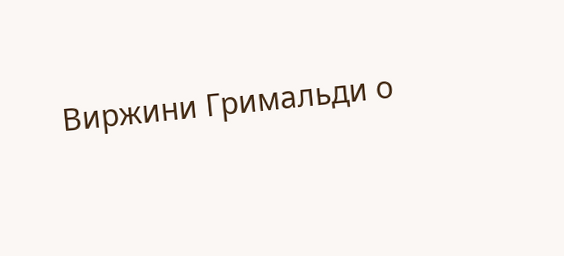Виржини Гримальди о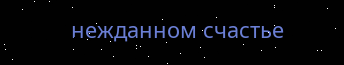нежданном счастье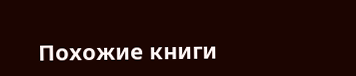Похожие книги